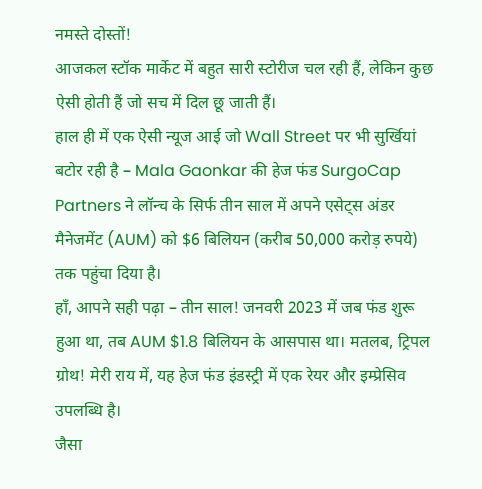नमस्ते दोस्तों!
आजकल स्टॉक मार्केट में बहुत सारी स्टोरीज चल रही हैं, लेकिन कुछ ऐसी होती हैं जो सच में दिल छू जाती हैं।
हाल ही में एक ऐसी न्यूज आई जो Wall Street पर भी सुर्खियां बटोर रही है – Mala Gaonkar की हेज फंड SurgoCap Partners ने लॉन्च के सिर्फ तीन साल में अपने एसेट्स अंडर मैनेजमेंट (AUM) को $6 बिलियन (करीब 50,000 करोड़ रुपये) तक पहुंचा दिया है।
हाँ, आपने सही पढ़ा – तीन साल! जनवरी 2023 में जब फंड शुरू हुआ था, तब AUM $1.8 बिलियन के आसपास था। मतलब, ट्रिपल ग्रोथ! मेरी राय में, यह हेज फंड इंडस्ट्री में एक रेयर और इम्प्रेसिव उपलब्धि है।
जैसा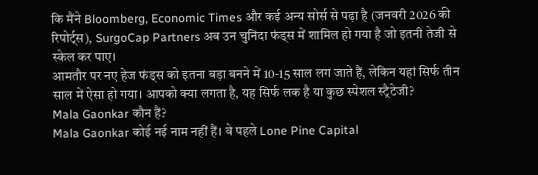कि मैंने Bloomberg, Economic Times और कई अन्य सोर्स से पढ़ा है (जनवरी 2026 की रिपोर्ट्स), SurgoCap Partners अब उन चुनिंदा फंड्स में शामिल हो गया है जो इतनी तेजी से स्केल कर पाए।
आमतौर पर नए हेज फंड्स को इतना बड़ा बनने में 10-15 साल लग जाते हैं, लेकिन यहां सिर्फ तीन साल में ऐसा हो गया। आपको क्या लगता है, यह सिर्फ लक है या कुछ स्पेशल स्ट्रैटेजी?
Mala Gaonkar कौन हैं?
Mala Gaonkar कोई नई नाम नहीं हैं। वे पहले Lone Pine Capital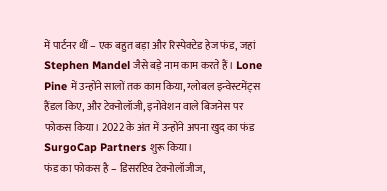में पार्टनर थीं – एक बहुत बड़ा और रिस्पेक्टेड हेज फंड, जहां Stephen Mandel जैसे बड़े नाम काम करते हैं। Lone Pine में उन्होंने सालों तक काम किया, ग्लोबल इन्वेस्टमेंट्स हैंडल किए, और टेक्नोलॉजी, इनोवेशन वाले बिजनेस पर फोकस किया। 2022 के अंत में उन्होंने अपना खुद का फंड SurgoCap Partners शुरू किया।
फंड का फोकस है – डिसरप्टिव टेक्नोलॉजीज,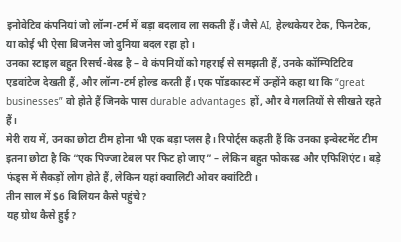इनोवेटिव कंपनियां जो लॉन्ग-टर्म में बड़ा बदलाव ला सकती हैं। जैसे AI, हेल्थकेयर टेक, फिनटेक, या कोई भी ऐसा बिजनेस जो दुनिया बदल रहा हो।
उनका स्टाइल बहुत रिसर्च-बेस्ड है – वे कंपनियों को गहराई से समझती हैं, उनके कॉम्पिटिटिव एडवांटेज देखती हैं, और लॉन्ग-टर्म होल्ड करती हैं। एक पॉडकास्ट में उन्होंने कहा था कि “great businesses” वो होते हैं जिनके पास durable advantages हों, और वे गलतियों से सीखते रहते हैं।
मेरी राय में, उनका छोटा टीम होना भी एक बड़ा प्लस है। रिपोर्ट्स कहती हैं कि उनका इन्वेस्टमेंट टीम इतना छोटा है कि “एक पिज्जा टेबल पर फिट हो जाए” – लेकिन बहुत फोकस्ड और एफिशिएंट। बड़े फंड्स में सैकड़ों लोग होते हैं, लेकिन यहां क्वालिटी ओवर क्वांटिटी।
तीन साल में $6 बिलियन कैसे पहुंचे?
यह ग्रोथ कैसे हुई?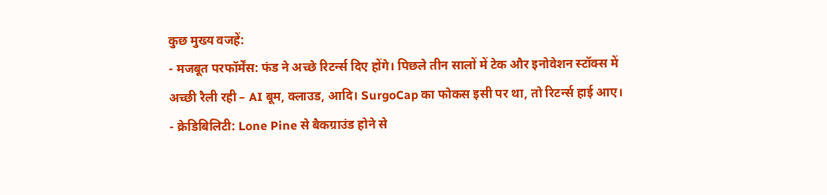कुछ मुख्य वजहें:
- मजबूत परफॉर्मेंस: फंड ने अच्छे रिटर्न्स दिए होंगे। पिछले तीन सालों में टेक और इनोवेशन स्टॉक्स में अच्छी रैली रही – AI बूम, क्लाउड, आदि। SurgoCap का फोकस इसी पर था, तो रिटर्न्स हाई आए।
- क्रेडिबिलिटी: Lone Pine से बैकग्राउंड होने से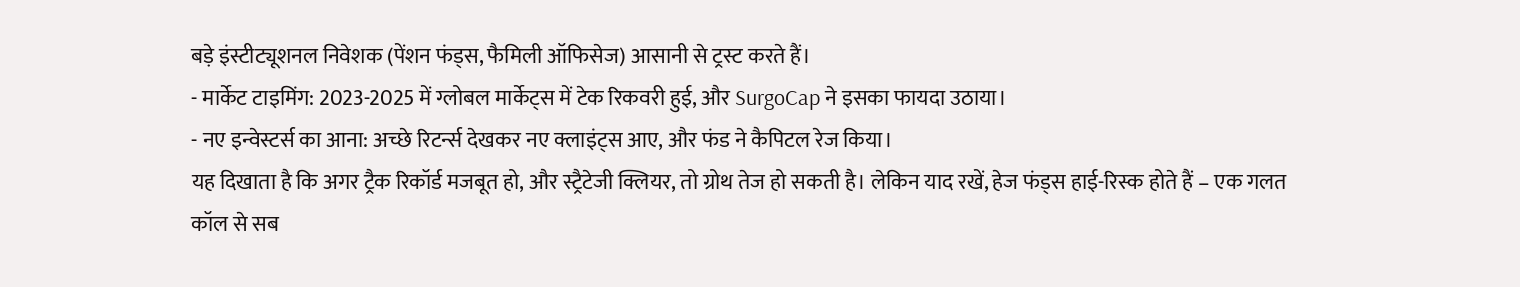बड़े इंस्टीट्यूशनल निवेशक (पेंशन फंड्स, फैमिली ऑफिसेज) आसानी से ट्रस्ट करते हैं।
- मार्केट टाइमिंग: 2023-2025 में ग्लोबल मार्केट्स में टेक रिकवरी हुई, और SurgoCap ने इसका फायदा उठाया।
- नए इन्वेस्टर्स का आना: अच्छे रिटर्न्स देखकर नए क्लाइंट्स आए, और फंड ने कैपिटल रेज किया।
यह दिखाता है कि अगर ट्रैक रिकॉर्ड मजबूत हो, और स्ट्रैटेजी क्लियर, तो ग्रोथ तेज हो सकती है। लेकिन याद रखें, हेज फंड्स हाई-रिस्क होते हैं – एक गलत कॉल से सब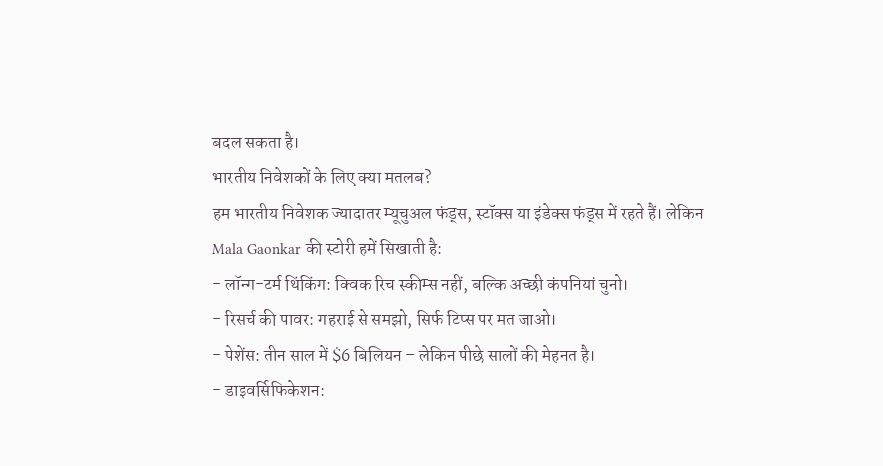बदल सकता है।
भारतीय निवेशकों के लिए क्या मतलब?
हम भारतीय निवेशक ज्यादातर म्यूचुअल फंड्स, स्टॉक्स या इंडेक्स फंड्स में रहते हैं। लेकिन Mala Gaonkar की स्टोरी हमें सिखाती है:
- लॉन्ग-टर्म थिंकिंग: क्विक रिच स्कीम्स नहीं, बल्कि अच्छी कंपनियां चुनो।
- रिसर्च की पावर: गहराई से समझो, सिर्फ टिप्स पर मत जाओ।
- पेशेंस: तीन साल में $6 बिलियन – लेकिन पीछे सालों की मेहनत है।
- डाइवर्सिफिकेशन: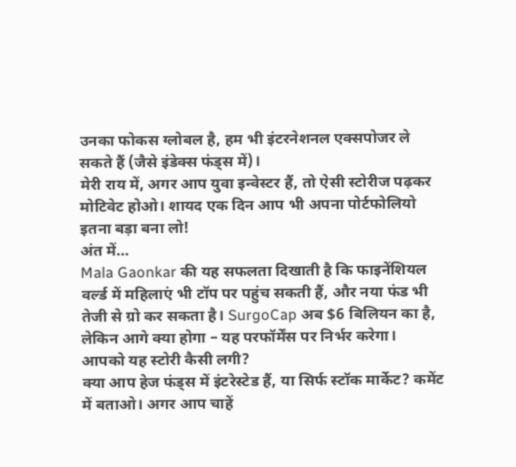उनका फोकस ग्लोबल है, हम भी इंटरनेशनल एक्सपोजर ले सकते हैं (जैसे इंडेक्स फंड्स में)।
मेरी राय में, अगर आप युवा इन्वेस्टर हैं, तो ऐसी स्टोरीज पढ़कर मोटिवेट होओ। शायद एक दिन आप भी अपना पोर्टफोलियो इतना बड़ा बना लो!
अंत में…
Mala Gaonkar की यह सफलता दिखाती है कि फाइनेंशियल वर्ल्ड में महिलाएं भी टॉप पर पहुंच सकती हैं, और नया फंड भी तेजी से ग्रो कर सकता है। SurgoCap अब $6 बिलियन का है, लेकिन आगे क्या होगा – यह परफॉर्मेंस पर निर्भर करेगा।
आपको यह स्टोरी कैसी लगी?
क्या आप हेज फंड्स में इंटरेस्टेड हैं, या सिर्फ स्टॉक मार्केट? कमेंट में बताओ। अगर आप चाहें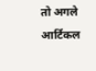तो अगले आर्टिकल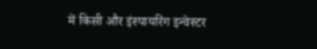में किसी और इंस्पायरिंग इन्वेस्टर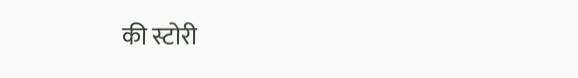की स्टोरी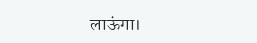लाऊंगा।